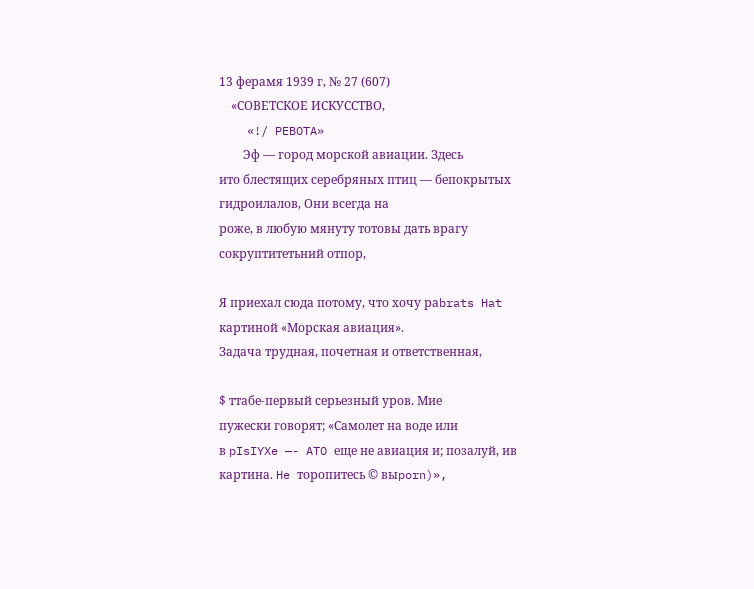13 ферамя 1939 г, № 27 (607)
    «СОВЕТСКОЕ ИСКУССТВО,
    «!/ PEBOTA»
        Эф — город морской авиации. Здесь
ито блестящих серебряных птиц — бепокрытых гидроилалов, Они всегда на
роже, в любую мянуту тотовы дать врагу сокруптитетьний отпор,

Я приехал сюда потому, что хочу раbrats Hat картиной «Морская авиация».
Задача трудная, почетная и ответственная,

$ ттабе-первый серьезный уров. Мие
пужески говорят; «Самолет на воде или
в pIsIYXe —- ATO еще не авиация и; позалуй, ив картина. He торопитесь © выporn)»,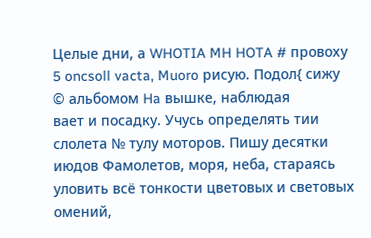Целые дни, а WHOTIA MH HOTA # провоxy 5 oncsoll vacta, Muoro рисую. Подол{ сижу © альбомом Ha вышке, наблюдая
вает и посадку. Учусь определять тии
слолета № тулу моторов. Пишу десятки
июдов Фамолетов, моря, неба, стараясь
уловить всё тонкости цветовых и световых
омений,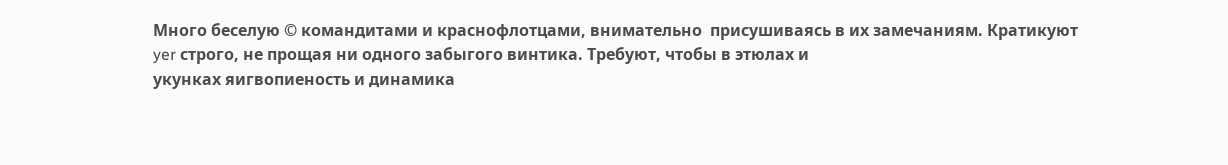Много беселую © командитами и краснофлотцами, внимательно  присушиваясь в их замечаниям. Кратикуют
yer строго, не прощая ни одного забыгого винтика. Требуют, чтобы в этюлах и
укунках яигвопиеность и динамика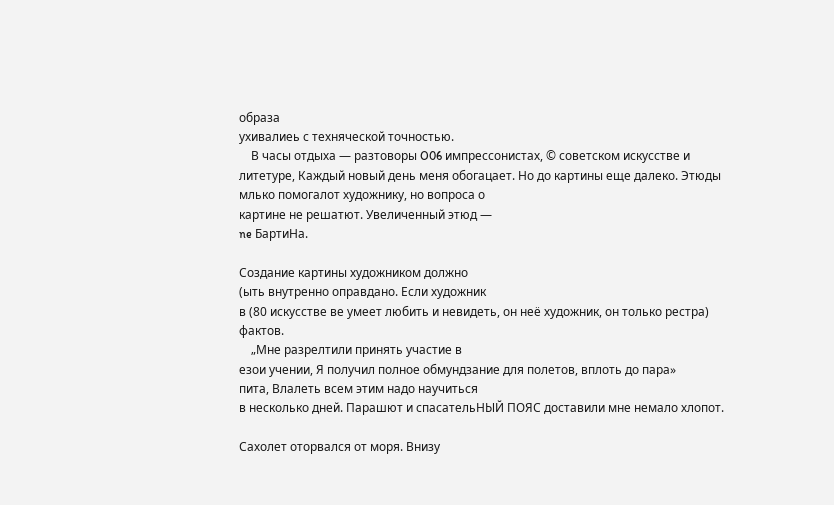образа
ухивалиеь с техняческой точностью.
    В часы отдыха — разтоворы O06 импрессонистах, © советском искусстве и литетуре, Каждый новый день меня обогацает. Но до картины еще далеко. Этюды
млько помогалот художнику, но вопроса о
картине не решатют. Увеличенный этюд —
ne БартиНа.

Создание картины художником должно
(ыть внутренно оправдано. Если художник
в (80 искусстве ве умеет любить и невидеть, он неё художник, он только рестра) фактов.
    „Мне разрелтили принять участие в
езои учении, Я получил полное обмундзание для полетов, вплоть до пара»
пита, Влалеть всем этим надо научиться
в несколько дней. Парашют и спасательНЫЙ ПОЯС доставили мне немало хлопот.

Сахолет оторвался от моря. Внизу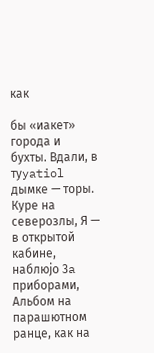как

бы «иакет» города и бухты. Вдали, в туyatiol дымке — торы. Куре на северозлы, Я — в открытой кабине, наблюjo 3a приборами, Альбом на парашютном
ранце, как на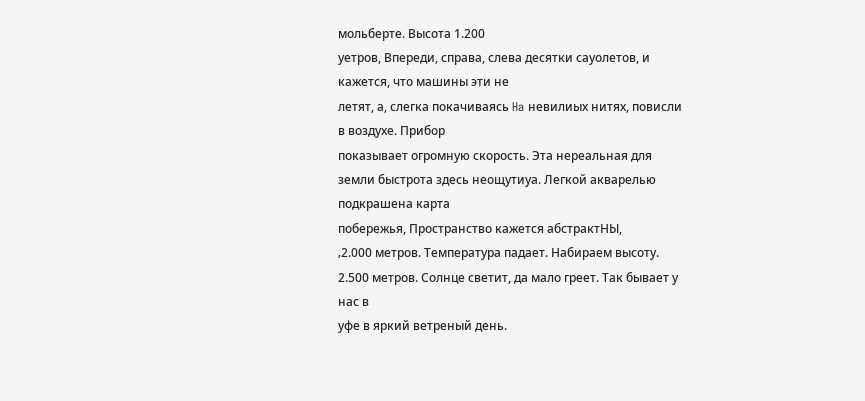мольберте. Высота 1.200
уетров, Впереди, справа, слева десятки сауолетов, и кажется, что машины эти не
летят, а, слегка покачиваясь Ha невилиых нитях, повисли в воздухе. Прибор
показывает огромную скорость. Эта нереальная для земли быстрота здесь неощутиуа. Легкой акварелью подкрашена карта
побережья, Пространство кажется абстрактНЫ,
‚2.000 метров. Температура падает. Набираем высоту. 2.500 метров. Солнце светит, да мало греет. Так бывает у нас в
уфе в яркий ветреный день.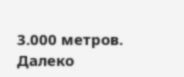3.000 метров. Далеко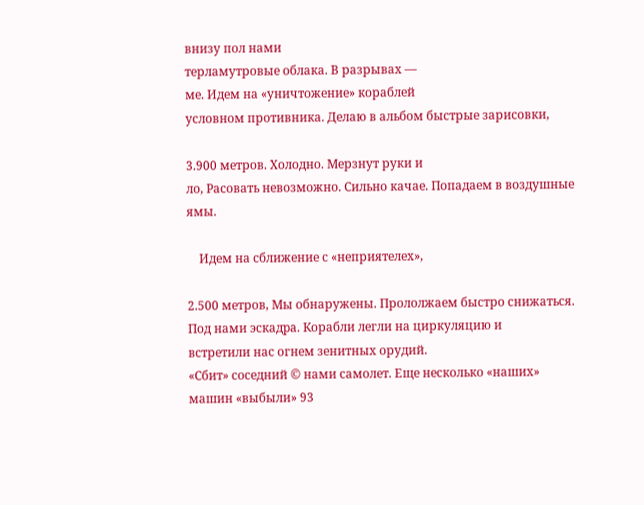внизу пол нами
терламутровые облака. В разрывах —
ме. Идем на «уничтожение» кораблей
условном противника. Делаю в альбом быстрые зарисовки,

3.900 метров. Холодно. Мерзнут руки и
ло, Расовать невозможно. Сильно качае. Попадаем в воздушные ямы.

    Идем на сближение с «неприятелех»,

2.500 метров, Мы обнаружены. Прололжаем быстро снижаться. Под нами эскадpa. Корабли легли на циркуляцию и
встретили нас огнем зенитных орудий.
«Сбит» соседний © нами самолет. Еще несколько «наших» машин «выбыли» 93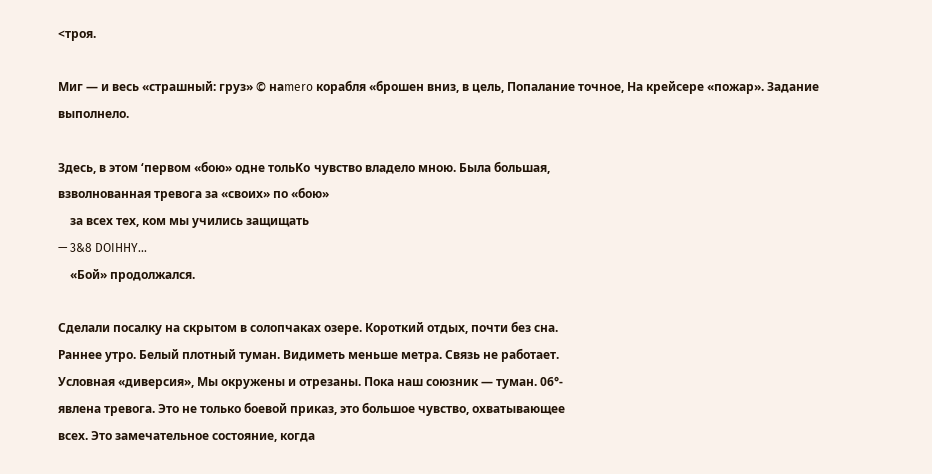<троя.

Миг — и весь «страшный: груз» © наmero корабля «брошен вниз, в цель, Попалание точное, На крейсере «пожар». Задание выполнело.

Здесь, в этом ‘первом «бою» одне тольKo чувство владело мною. Была большая,
взволнованная тревога за «своих» по «бою»
    за всех тех, ком мы учились защищать
— 3&8 DOIHHY...
    «Бой» продолжался.

Сделали посалку на скрытом в солопчаках озере. Короткий отдых, почти без сна.
Раннее утро. Белый плотный туман. Видиметь меньше метра. Связь не работает.
Условная «диверсия», Мы окружены и отрезаны. Пока наш союзник — туман. 06°-
явлена тревога. Это не только боевой приказ, это большое чувство, охватывающее
всех. Это замечательное состояние, когда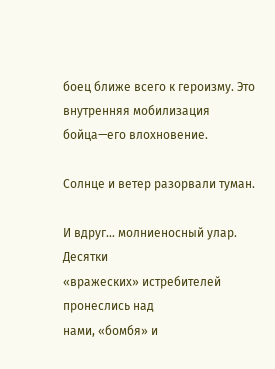боец ближе всего к героизму. Это внутренняя мобилизация бойца—его влохновение.

Солнце и ветер разорвали туман.

И вдруг... молниеносный улар. Десятки
«вражеских» истребителей пронеслись над
нами, «бомбя» и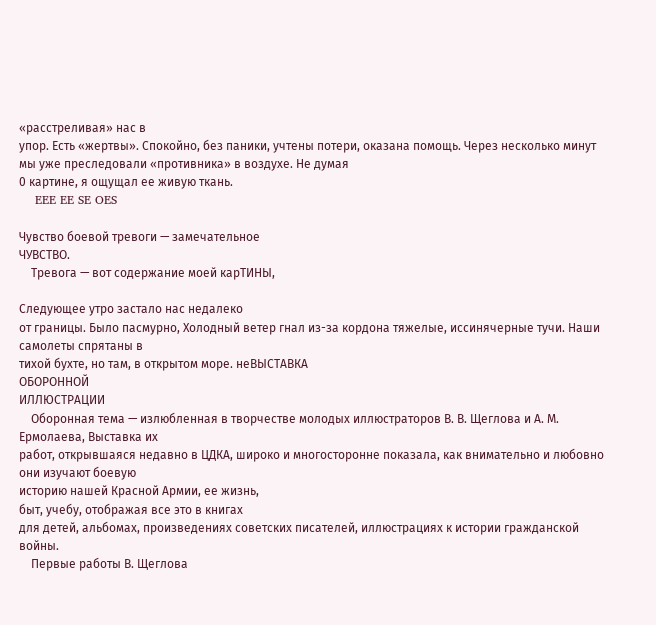«расстреливая» нас в
упор. Есть «жертвы». Спокойно, без паники, учтены потери, оказана помощь. Через несколько минут мы уже преследовали «противника» в воздухе. Не думая
0 картине, я ощущал ее живую ткань.
    EEE EE SE OES

Чувство боевой тревоги — замечательное
ЧУВСТВО.
    Тревога — вот содержание моей карТИНЫ,

Следующее утро застало нас недалеко
от границы. Было пасмурно, Холодный ветер гнал из-за кордона тяжелые, иссинячерные тучи. Наши самолеты спрятаны в
тихой бухте, но там, в открытом море. неВЫСТАВКА
ОБОРОННОЙ
ИЛЛЮСТРАЦИИ
    Оборонная тема — излюбленная в творчестве молодых иллюстраторов В. В. Щеглова и А. М. Ермолаева, Выставка их
работ, открывшаяся недавно в ЦДКА, широко и многосторонне показала, как внимательно и любовно они изучают боевую
историю нашей Красной Армии, ее жизнь,
быт, учебу, отображая все это в книгах
для детей, альбомах, произведениях советских писателей, иллюстрациях к истории гражданской войны.
    Первые работы В. Щеглова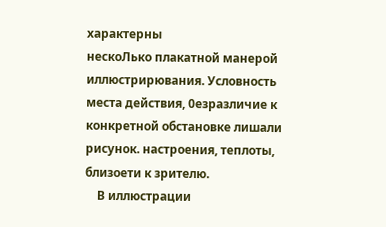характерны
нескоЛько плакатной манерой иллюстрирювания. Условность места действия, 0езразличие к конкретной обстановке лишали рисунок. настроения, теплоты, близоети к зрителю.
    В иллюстрации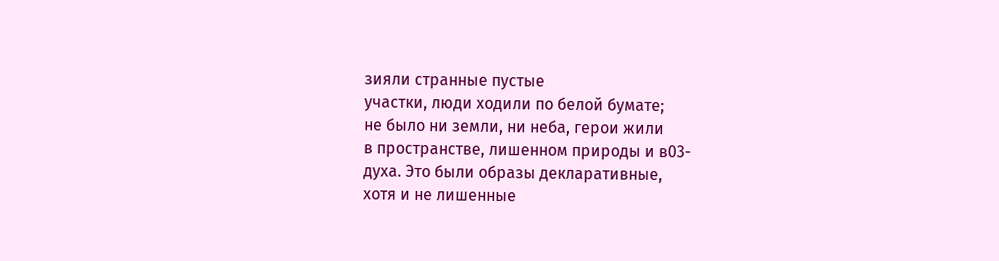зияли странные пустые
участки, люди ходили по белой бумате;
не было ни земли, ни неба, герои жили
в пространстве, лишенном природы и в03-
духа. Это были образы декларативные,
хотя и не лишенные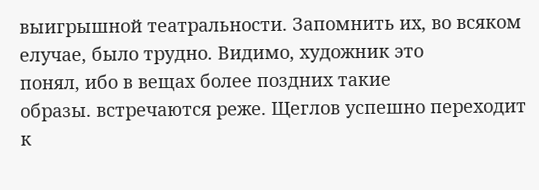выигрышной театральности. Запомнить их, во всяком елучае, было трудно. Видимо, художник это
понял, ибо в вещах более поздних такие
образы. встречаются реже. Щеглов успешно переходит к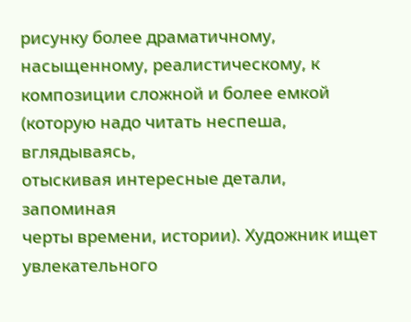рисунку более драматичному, насыщенному, реалистическому, к
композиции сложной и более емкой (которую надо читать неспеша, вглядываясь,
отыскивая интересные детали, запоминая
черты времени, истории). Художник ищет
увлекательного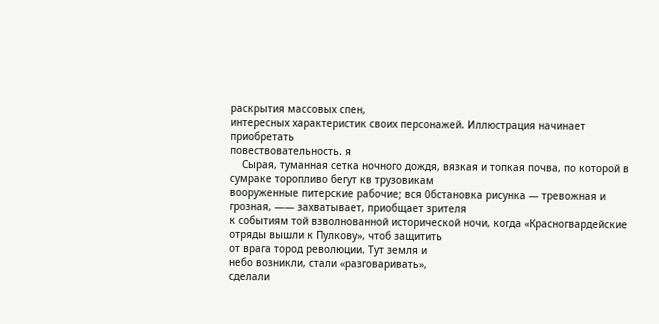раскрытия массовых спен,
интересных характеристик своих персонажей. Иллюстрация начинает приобретать
повествовательность. я
    Сырая, туманная сетка ночного дождя, вязкая и топкая почва, по которой в
сумраке торопливо бегут кв трузовикам
вооруженные питерские рабочие; вся 0бстановка рисунка — тревожная и грозная, —— захватывает, приобщает зрителя
к событиям той взволнованной исторической ночи, когда «Красногвардейские отряды вышли к Пулкову», чтоб защитить
от врага тород революции. Тут земля и
небо возникли, стали «разговаривать»,
сделали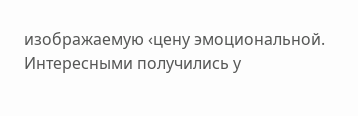изображаемую ‹цену эмоциональной. Интересными получились у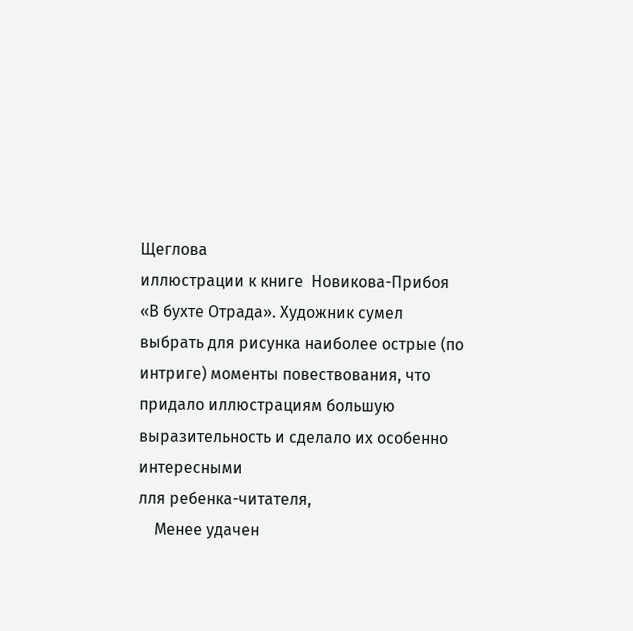Щеглова
иллюстрации к книге  Новикова-Прибоя
«В бухте Отрада». Художник сумел выбрать для рисунка наиболее острые (по
интриге) моменты повествования, что придало иллюстрациям большую выразительность и сделало их особенно интересными
лля ребенка-читателя,
    Менее удачен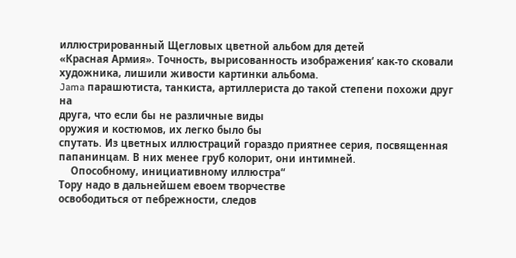иллюстрированный Щегловых цветной альбом для детей
«Красная Армия». Точность, вырисованность изображения‘ как-то сковали художника, лишили живости картинки альбома.
Jama парашютиста, танкиста, артиллериста до такой степени похожи друг на
друга, что если бы не различные виды
оружия и костюмов, их легко было бы
спутать. Из цветных иллюстраций гораздо приятнее серия, посвященная папанинцам. В них менее груб колорит, они интимней.
    Опособному, инициативному иллюстра“
Тору надо в дальнейшем евоем творчестве
освободиться от пебрежности, следов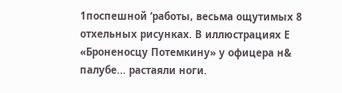1поспешной ‘работы, весьма ощутимых 8
отхельных рисунках. В иллюстрациях Е
«Броненосцу Потемкину» у офицера н&
палубе... растаяли ноги.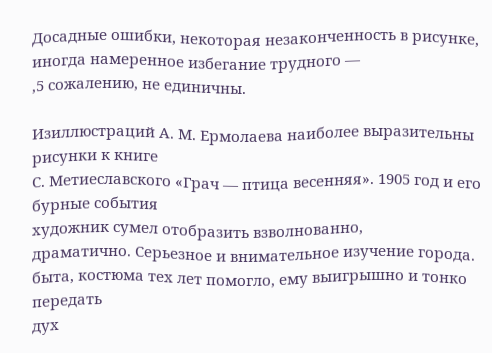Досадные ошибки, некоторая незаконченность в рисунке,
иногда намеренное избегание трудного —
‚5 сожалению, не единичны.

Изиллюстраций А. М. Ермолаева наиболее выразительны рисунки к книге
С. Метиеславского «Грач — птица весенняя». 1905 год и его бурные события
художник сумел отобразить взволнованно,
драматично. Серьезное и внимательное изучение города. быта, костюма тех лет помогло, ему выигрышно и тонко передать
дух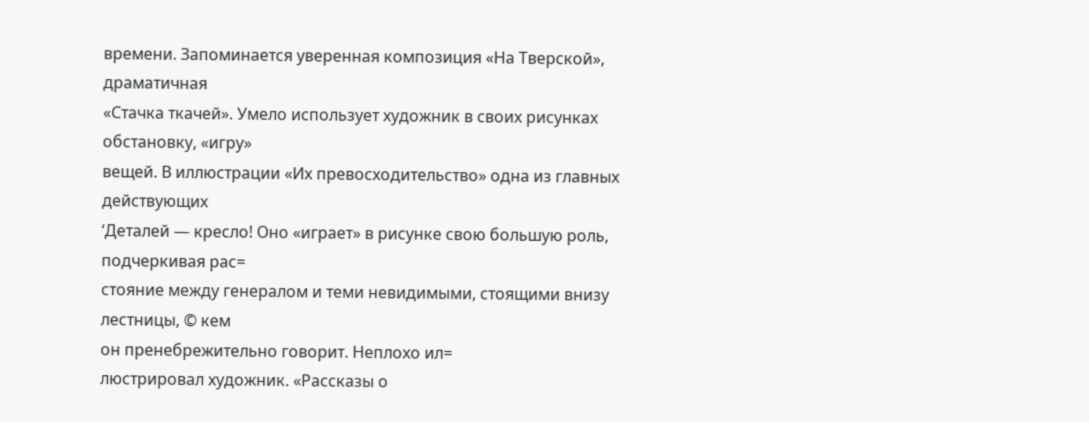времени. Запоминается уверенная композиция «На Тверской»,  драматичная
«Стачка ткачей». Умело использует художник в своих рисунках обстановку, «игру»
вещей. В иллюстрации «Их превосходительство» одна из главных действующих
‘Деталей — кресло! Оно «играет» в рисунке свою большую роль, подчеркивая рас=
стояние между генералом и теми невидимыми, стоящими внизу лестницы, © кем
он пренебрежительно говорит. Неплохо ил=
люстрировал художник. «Рассказы о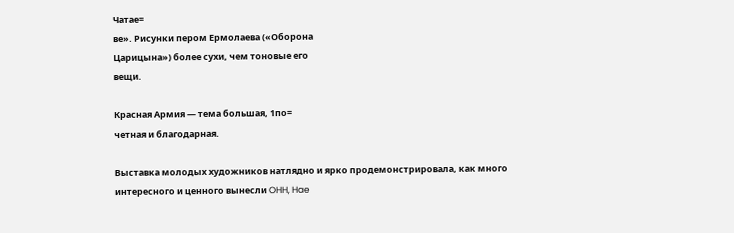Чатае=
ве». Рисунки пером Ермолаева («Оборона
Царицына») более сухи, чем тоновые его
вещи.

Красная Армия — тема большая, 1по=
четная и благодарная.

Выставка молодых художников натлядно и ярко продемонстрировала, как много
интересного и ценного вынесли OHH, Hae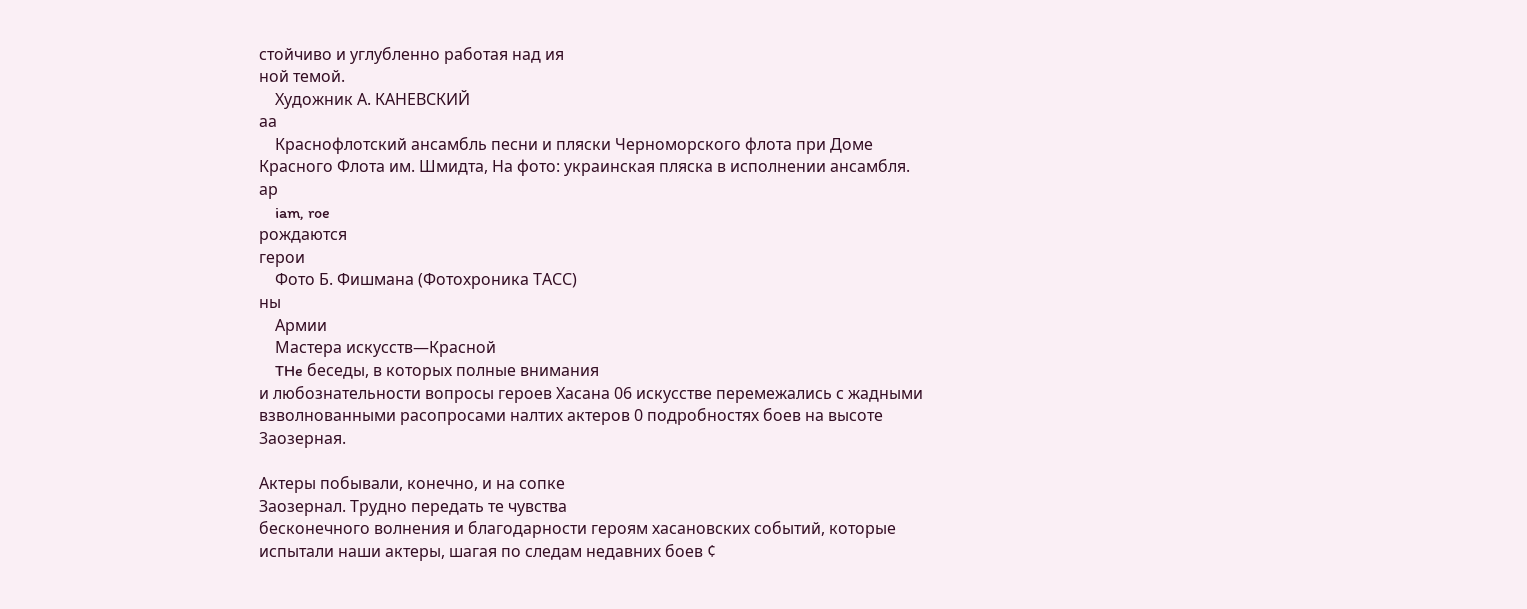стойчиво и углубленно работая над ия
ной темой.
    Художник А. КАНЕВСКИЙ
аа
    Краснофлотский ансамбль песни и пляски Черноморского флота при Доме Красного Флота им. Шмидта, На фото: украинская пляска в исполнении ансамбля.
ар
    iam, roe
рождаются
герои
    Фото Б. Фишмана (Фотохроника ТАСС)
ны
    Армии
    Мастера искусств—Красной
    THe беседы, в которых полные внимания
и любознательности вопросы героев Хасана 06 искусстве перемежались с жадными
взволнованными расопросами налтих актеров 0 подробностях боев на высоте 3аозерная.

Актеры побывали, конечно, и на сопке
Заозернал. Трудно передать те чувства
бесконечного волнения и благодарности героям хасановских событий, которые испытали наши актеры, шагая по следам недавних боев ¢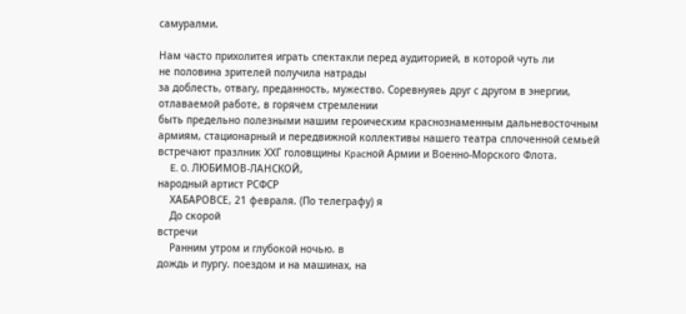самуралми.

Нам часто прихолитея играть спектакли перед аудиторией, в которой чуть ли
не половина зрителей получила натрады
за доблесть, отвагу, преданность, мужество. Соревнуяеь друг с другом в энергии,
отлаваемой работе, в горячем стремлении
быть предельно полезными нашим героическим краснознаменным дальневосточным
армиям, стационарный и передвижной коллективы нашего театра сплоченной семьей
встречают празлник ХХГ головщины Kpacной Армии и Военно-Морского Флота.
    E. 0. ЛЮБИМОВ-ЛАНСКОЙ,
народный артист РСФСР
    ХАБАРОВСЕ, 21 февраля. (По телеграфу) я
    До скорой
встречи
    Ранним утром и глубокой ночью. в
дождь и пургу. поездом и на машинах, на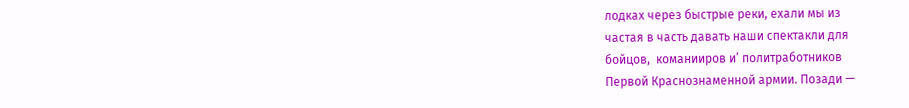лодках через быстрые реки, ехали мы из
частая в часть давать наши спектакли для
бойцов,  команииров и’ политработников
Первой Краснознаменной армии. Позади —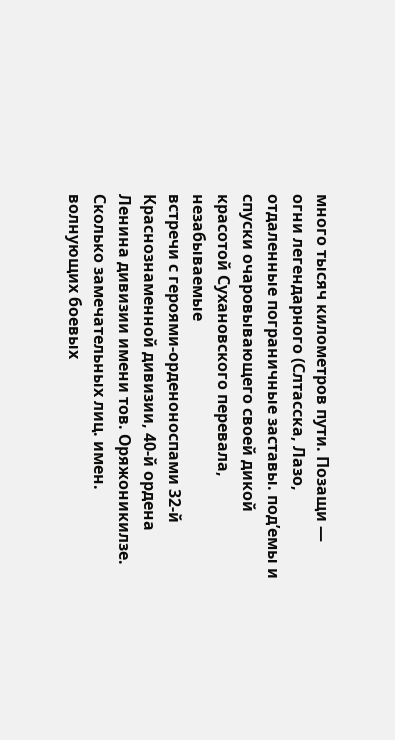много тысяч километров пути. Позащи —
огни легендарного (Слтасска, Лазо, отдаленные пограничные заставы. под’емы и спуски очаровывающего своей дикой красотой Сухановского перевала, незабываемые
встречи с героями-орденоноспами 32-й
Краснознаменной дивизии, 40-й ордена
Ленина дивизии имени тов. Оряжоникилзе.
Сколько замечательных лиц. имен. волнующих боевых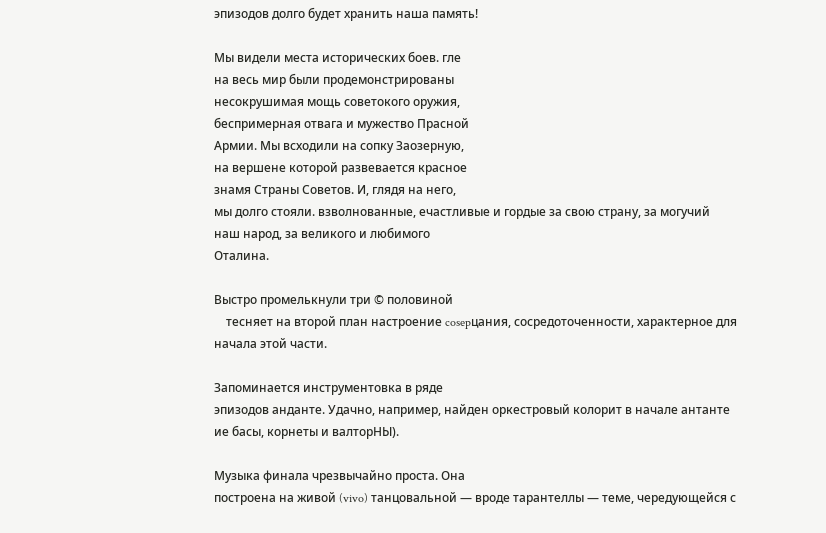эпизодов долго будет хранить наша память!

Мы видели места исторических боев. гле
на весь мир были продемонстрированы
несокрушимая мощь советокого оружия,
беспримерная отвага и мужество Прасной
Армии. Мы всходили на сопку Заозерную,
на вершене которой развевается красное
знамя Страны Советов. И, глядя на него,
мы долго стояли. взволнованные, ечастливые и гордые за свою страну, за могучий
наш народ, за великого и любимого
Оталина.

Выстро промелькнули три © половиной
    тесняет на второй план настроение cosepцания, сосредоточенности, характерное для
начала этой части.

Запоминается инструментовка в ряде
эпизодов анданте. Удачно, например, найден оркестровый колорит в начале антанте
ие басы, корнеты и валторНЫ).

Музыка финала чрезвычайно проста. Она
построена на живой (vivo) танцовальной — вроде тарантеллы — теме, чередующейся с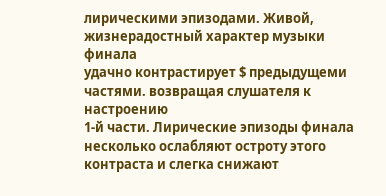лирическими эпизодами. Живой,
жизнерадостный характер музыки финала
удачно контрастирует $ предыдущеми частями. возвращая слушателя к настроению
1-й части. Лирические эпизоды финала
несколько ослабляют остроту этого контраста и слегка снижают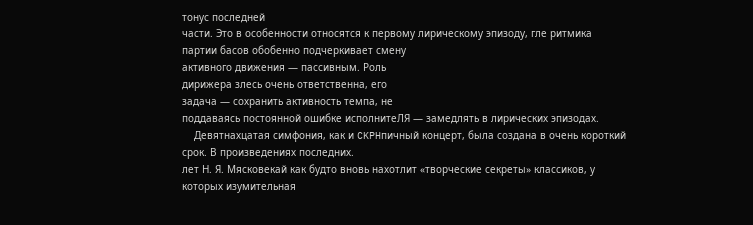тонус последней
части. Это в особенности относятся к первому лирическому эпизоду, гле ритмика
партии басов обобенно подчеркивает смену
активного движения — пассивным. Роль
дирижера злесь очень ответственна, его
задача — сохранить активность темпа, не
поддаваясь постоянной ошибке исполнитеЛЯ — замедлять в лирических эпизодах.
    Девятнахцатая симфония, как и CKPHпичный концерт, была создана в очень короткий срок. В произведениях последних.
лет Н. Я. Мясковекай как будто вновь нахотлит «творческие секреты» классиков, у
которых изумительная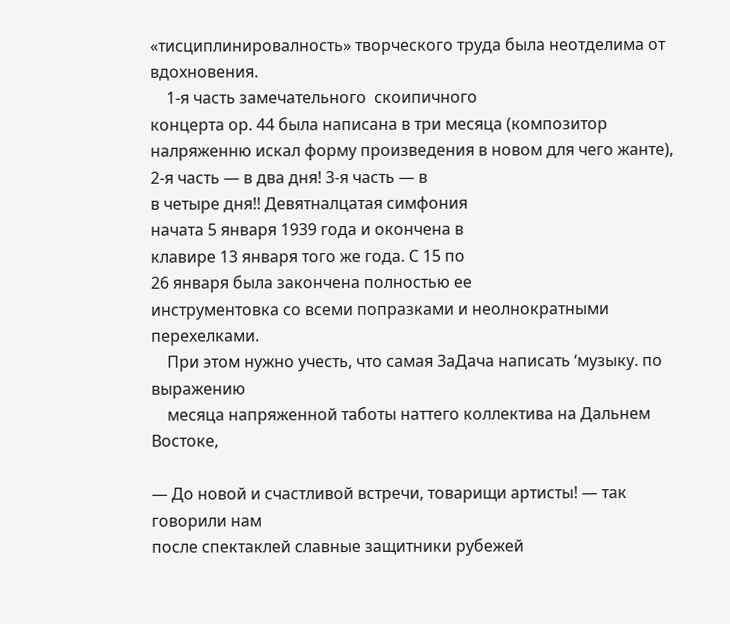«тисциплинировалность» творческого труда была неотделима от вдохновения.
    1-я часть замечательного  скоипичного
концерта ор. 44 была написана в три месяца (композитор налряженню искал форму произведения в новом для чего жанте),
2-я часть — в два дня! 3-я часть — в
в четыре дня!! Девятналцатая симфония
начата 5 января 1939 года и окончена в
клавире 13 января того же года. С 15 по
26 января была закончена полностью ее
инструментовка со всеми попразками и неолнократными перехелками.
    При этом нужно учесть, что самая 3аДача написать ‘музыку. по выражению
    месяца напряженной таботы наттего коллектива на Дальнем Востоке,

— До новой и счастливой встречи, товарищи артисты! — так говорили нам
после спектаклей славные защитники рубежей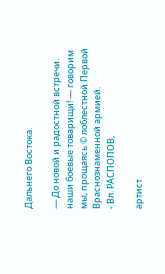Дальнего Востока.

— До новой и радостной встречи. наши боевые товарищи! — говорим мы, прощаясь © лоблестной Первой Враснознаменной армией.
- Вл. РАСПОПОВ,

артист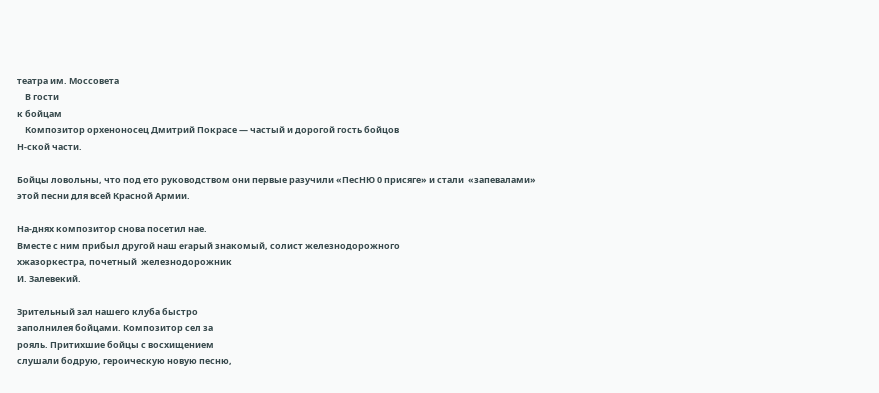театра им. Моссовета
    В гости
к бойцам
    Композитор орхеноносец Дмитрий Покрасе — частый и дорогой гость бойцов
Н-ской части.

Бойцы ловольны, что под ето руководством они первые разучили «ПесНЮ 0 присяге» и стали  «запевалами»
этой песни для всей Красной Армии.

На-днях композитор снова посетил нае.
Вместе с ним прибыл другой наш eraрый знакомый, солист железнодорожного
хжазоркестра, почетный  железнодорожник
И. Залевекий.

Зрительный зал нашего клуба быстро
заполнилея бойцами. Композитор сел за
рояль. Притихшие бойцы с восхищением
слушали бодрую, героическую новую песню,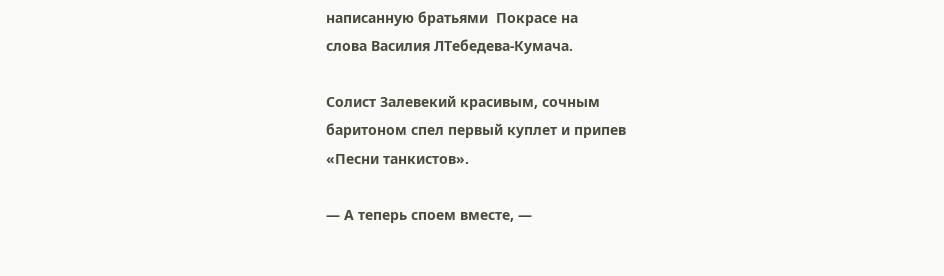написанную братьями  Покрасе на
слова Василия ЛТебедева-Кумача.

Солист Залевекий красивым, сочным
баритоном спел первый куплет и припев
«Песни танкистов».

— А теперь споем вместе, —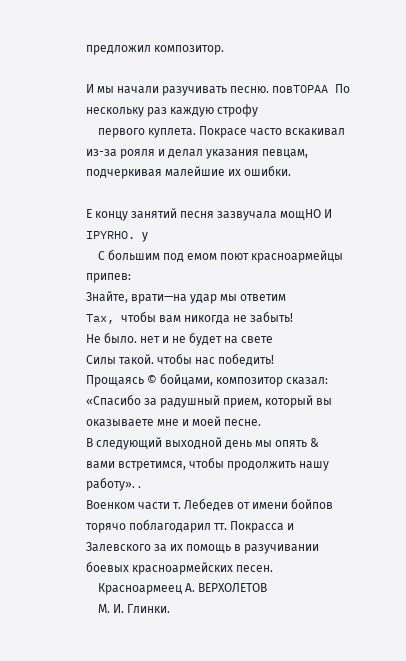предложил композитор.

И мы начали разучивать песню. повTOPAA По нескольку раз каждую строфу
    первого куплета. Покрасе часто вскакивал из-за рояля и делал указания певцам, подчеркивая малейшие их ошибки.

Е концу занятий песня зазвучала мощНО И IPYRHO. у
    С большим под емом поют красноармейцы припев:
Знайте, врати—на удар мы ответим
Tax, чтобы вам никогда не забыть!
Не было. нет и не будет на свете
Силы такой. чтобы нас победить!
Прощаясь © бойцами, композитор сказал: «Спасибо за радушный прием, который вы оказываете мне и моей песне.
В следующий выходной день мы опять &
вами встретимся, чтобы продолжить нашу
работу». .
Военком части т. Лебедев от имени бойпов торячо поблагодарил тт. Покрасса и
Залевского за их помощь в разучивании
боевых красноармейских песен.
    Красноармеец А. ВЕРХОЛЕТОВ
    М. И. Глинки.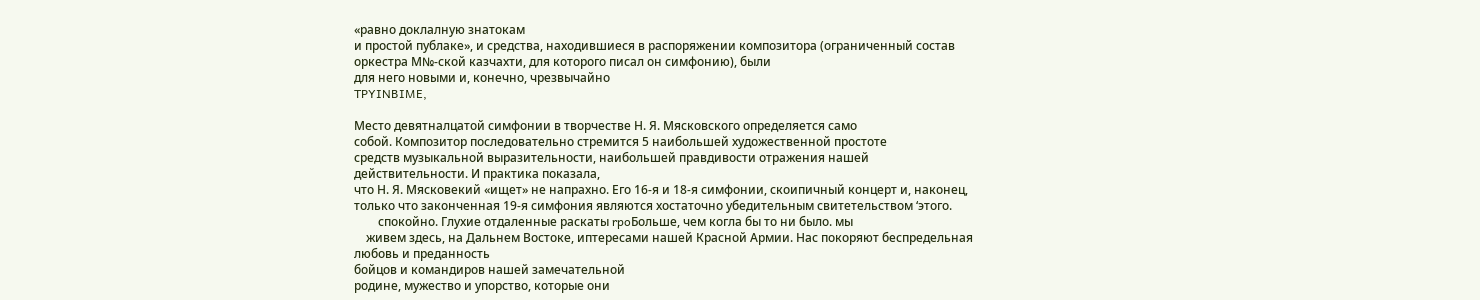«равно доклалную знатокам
и простой публаке», и средства, находившиеся в распоряжении композитора (ограниченный состав оркестра М№-ской казчахти, для которого писал он симфонию), были
для него новыми и, конечно, чрезвычайно
TPYINBIME,

Место девятналцатой симфонии в творчестве Н. Я. Мясковского определяется само
собой. Композитор последовательно стремится 5 наибольшей художественной простоте
средств музыкальной выразительности, наибольшей правдивости отражения нашей
действительности. И практика показала,
что Н. Я. Мясковекий «ищет» не напрахно. Его 16-я и 18-я симфонии, скоипичный концерт и, наконец, только что законченная 19-я симфония являются хостаточно убедительным свитетельством ‘этого.
        спокойно. Глухие отдаленные раскаты rpoБольше, чем когла бы то ни было. мы
    живем здесь, на Дальнем Востоке, иптересами нашей Красной Армии. Нас покоряют беспредельная любовь и преданность
бойцов и командиров нашей замечательной
родине, мужество и упорство, которые они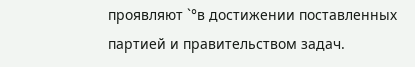проявляют `°в достижении поставленных
партией и правительством задач.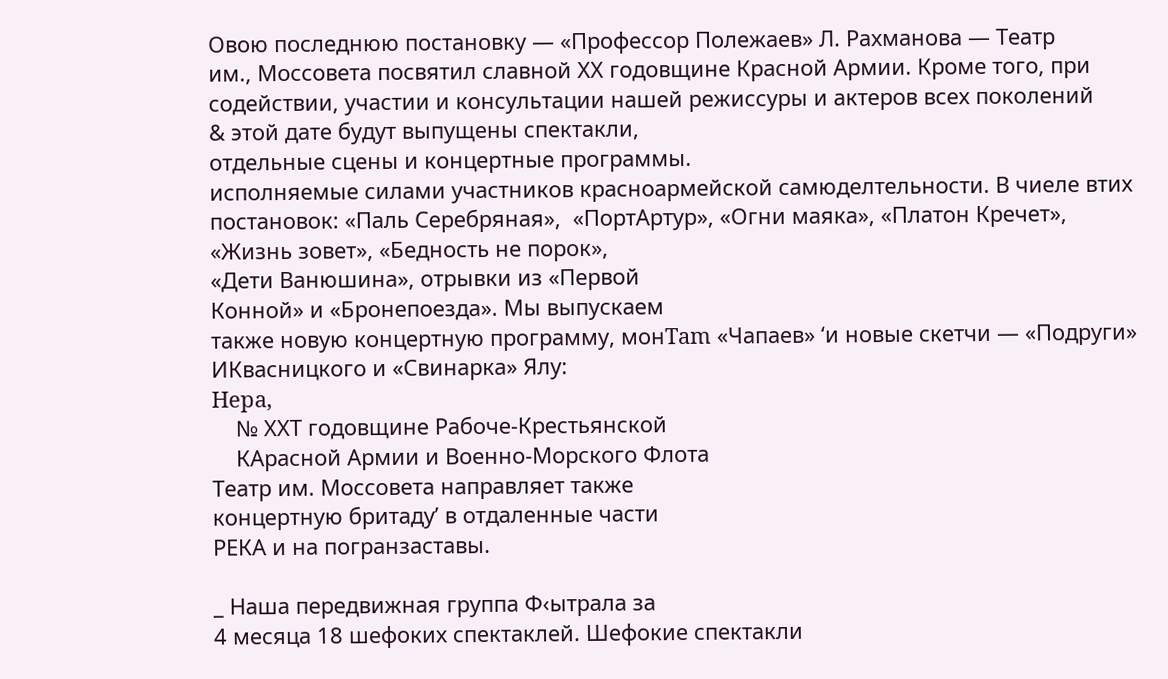Овою последнюю постановку — «Профессор Полежаев» Л. Рахманова — Театр
им., Моссовета посвятил славной ХХ годовщине Красной Армии. Кроме того, при
содействии, участии и консультации нашей режиссуры и актеров всех поколений
& этой дате будут выпущены спектакли,
отдельные сцены и концертные программы.
исполняемые силами участников красноармейской самюделтельности. В чиеле втих
постановок: «Паль Серебряная»,  «ПортАртур», «Огни маяка», «Платон Кречет»,
«Жизнь зовет», «Бедность не порок»,
«Дети Ванюшина», отрывки из «Первой
Конной» и «Бронепоезда». Мы выпускаем
также новую концертную программу, монTam «Чапаев» ‘и новые скетчи — «Подруги» ИКвасницкого и «Свинарка» Ялу:
Hepa,
    № ХХТ годовщине Рабоче-Крестьянской
    КАрасной Армии и Военно-Морского Флота
Театр им. Моссовета направляет также
концертную бритаду’ в отдаленные части
РЕКА и на погранзаставы.

_ Наша передвижная группа Ф‹ытрала за
4 месяца 18 шефоких спектаклей. Шефокие спектакли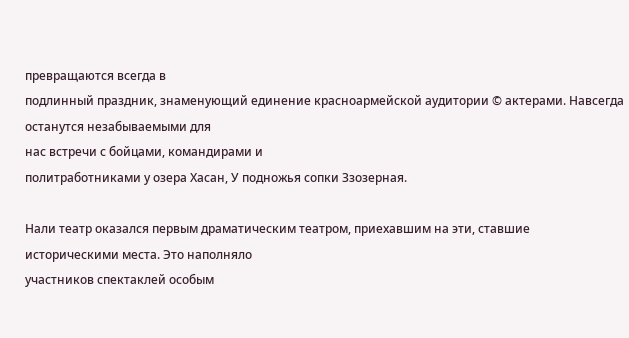превращаются всегда в
подлинный праздник, знаменующий единение красноармейской аудитории © актерами. Навсегда останутся незабываемыми для
нас встречи с бойцами, командирами и
политработниками у озера Хасан, У подножья сопки Ззозерная.

Нали театр оказался первым драматическим театром, приехавшим на эти, ставшие историческими места. Это наполняло
участников спектаклей особым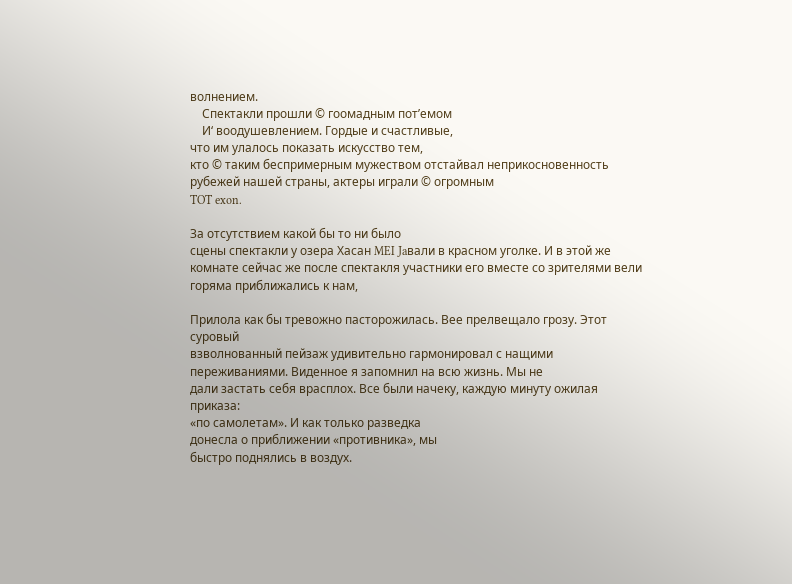волнением.
    Спектакли прошли © гоомадным пот’емом
    И‘ воодушевлением. Гордые и счастливые,
что им улалось показать искусство тем,
кто © таким беспримерным мужеством отстайвал неприкосновенность рубежей нашей страны, актеры играли © огромным
TOT exon.

За отсутствием какой бы то ни было
сцены спектакли у озера Хасан MEI Jaвали в красном уголке. И в этой же комнате сейчас же после спектакля участники его вместе со зрителями вели горяма приближались к нам,

Прилола как бы тревожно пасторожилась. Вее прелвещало грозу. Этот суровый
взволнованный пейзаж удивительно гармонировал с нащими переживаниями. Виденное я запомнил на всю жизнь. Мы не
дали застать себя врасплох. Все были начеку, каждую минуту ожилая приказа:
«по самолетам». И как только разведка
донесла о приближении «противника», мы
быстро поднялись в воздух.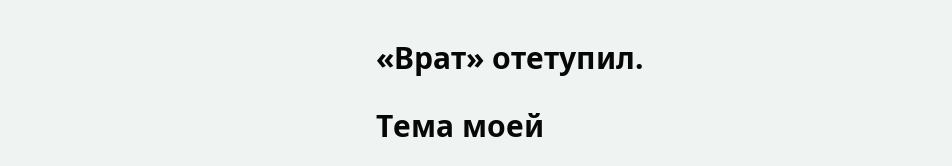«Врат» отетупил.

Тема моей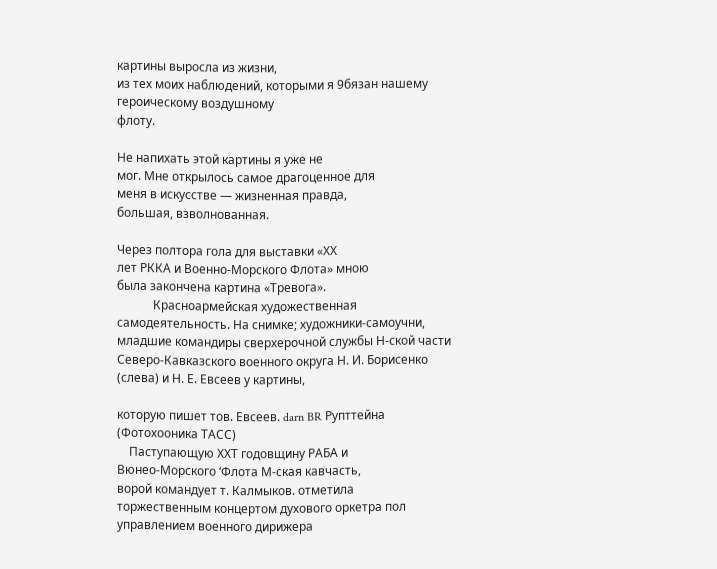картины выросла из жизни,
из тех моих наблюдений, которыми я 9бязан нашему  героическому воздушному
флоту.

Не напихать этой картины я уже не
мог. Мне открылось самое драгоценное для
меня в искусстве — жизненная правда,
большая, взволнованная.

Через полтора гола для выставки «ХХ
лет РККА и Военно-Морского Флота» мною
была закончена картина «Тревога».
            Красноармейская художественная самодеятельность. На снимке; художники-самоучни, младшие командиры сверхерочной службы Н-ской части Северо-Кавказского военного округа Н. И. Борисенко (слева) и Н. Е. Евсеев у картины,

которую пишет тов. Евсеев. darn BR Рупттейна (Фотохооника ТАСС)
    Паступающую ХХТ годовщину РАБА и
Вюнео-Морского ‘Флота М-ская кавчасть,
ворой командует т. Калмыков. отметила
торжественным концертом духового оркетра пол управлением военного дирижера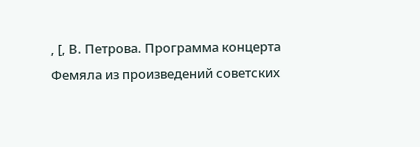, [, В. Петрова. Программа концерта
Фемяла из произведений советских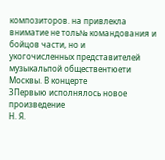композиторов. на привлекла вниматие не толь№ командования и бойцов части, но и
укогочисленных представителей музыкальпой обществентюети Москвы. В концерте
ЗПервыю исполнялось новое произведение
Н. Я.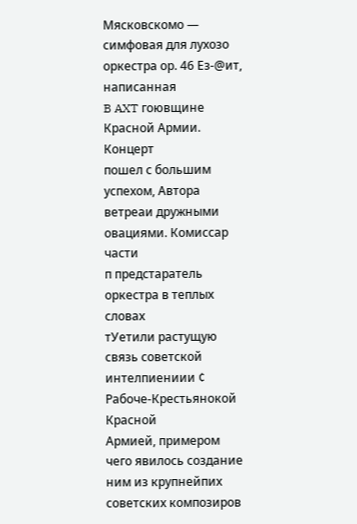Мясковскомо — симфовая для лухозо оркестра ор. 46 Ез-@ит, написанная
B AXT гоювщине Красной Армии. Концерт
пошел с большим успехом, Автора ветреаи дружными овациями. Комиссар части
п предстаратель оркестра в теплых словах
тУетили растущую связь советской интелпиениии ¢ Рабоче-Крестьянокой Красной
Армией, примером чего явилось создание
ним из крупнейпих советских композиров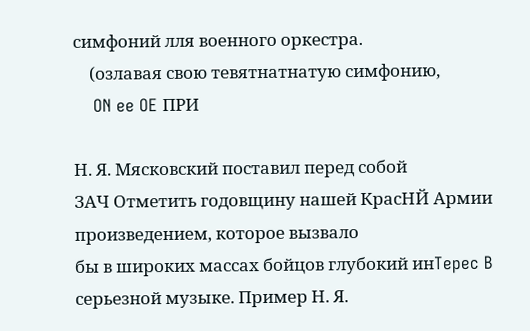симфоний лля военного оркестра.
    (озлавая свою тевятнатнатую симфонию,
    ON ee OE ПРИ

Н. Я. Мясковский поставил перед собой
ЗАЧ Отметить годовщину нашей КрасНЙ Армии произведением, которое вызвало
бы в широких массах бойцов глубокий инTepec B серьезной музыке. Пример Н. Я.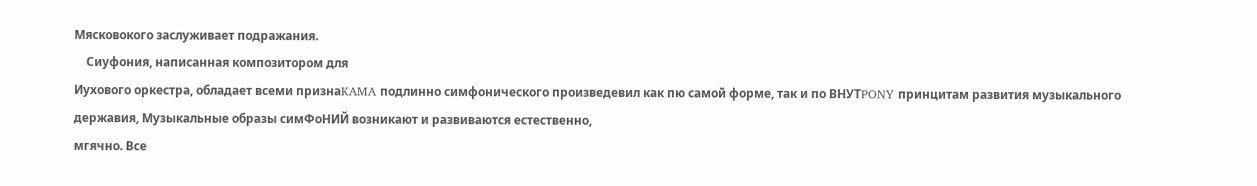Мясковокого заслуживает подражания.
    Сиуфония, написанная композитором для
Иухового оркестра, обладает всеми признаKAMA подлинно симфонического произведевил как пю самой форме, так и по ВНУТPONY принцитам развития музыкального
державия, Музыкальные образы симФоНИЙ возникают и развиваются естественно,
мгячно. Все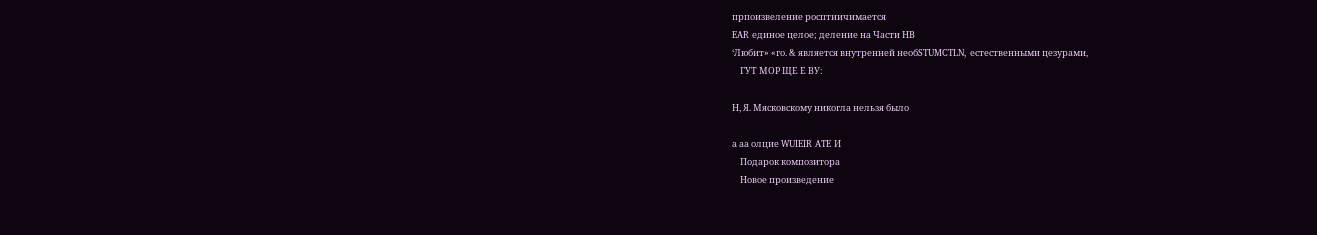прпоизвеление росптиичимается
EAR единое целое; деление на Части НВ
‘Любит» «го. & является внутренней необSTUMCTLN, естественными цезурами,
    ГУТ МОР ЩЕ Е ВУ:

Н, Я. Мясковскому никогла нельзя было

а аа олцие WUIEIR ATE И
    Подарок композитора
    Новое произведение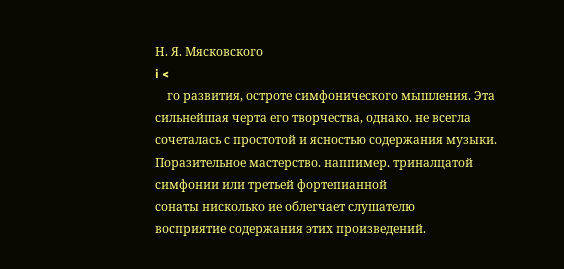Н. Я. Мясковского
i <
    го развития, остроте симфонического мышления. Эта сильнейшая черта его творчества, однако. не всегла сочеталась с простотой и ясностью содержания музыки. Поразительное мастерство. наппимер. триналцатой симфонии или третьей фортепианной
сонаты нисколько ие облегчает слушателю
восприятие содержания этих произведений.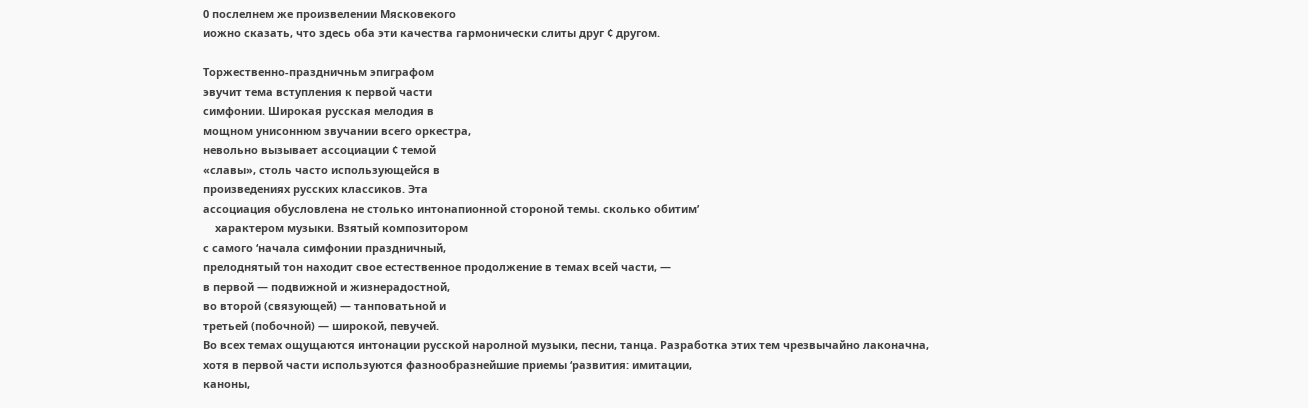0 послелнем же произвелении Мясковекого
иожно сказать, что здесь оба эти качества гармонически слиты друг ¢ другом.

Торжественно-праздничньм эпиграфом
эвучит тема вступления к первой части
симфонии. Широкая русская мелодия в
мощном унисоннюм звучании всего оркестра,
невольно вызывает ассоциации ¢ темой
«славы», столь часто использующейся в
произведениях русских классиков. Эта
ассоциация обусловлена не столько интонапионной стороной темы. сколько обитим’
    характером музыки. Взятый композитором
с самого ‘начала симфонии праздничный,
прелоднятый тон находит свое естественное продолжение в темах всей части, —
в первой — подвижной и жизнерадостной,
во второй (связующей) — танповатьной и
третьей (побочной) — широкой, певучей.
Во всех темах ощущаются интонации русской наролной музыки, песни, танца. Разработка этих тем чрезвычайно лаконачна,
хотя в первой части используются фазнообразнейшие приемы ‘развития: имитации,
каноны,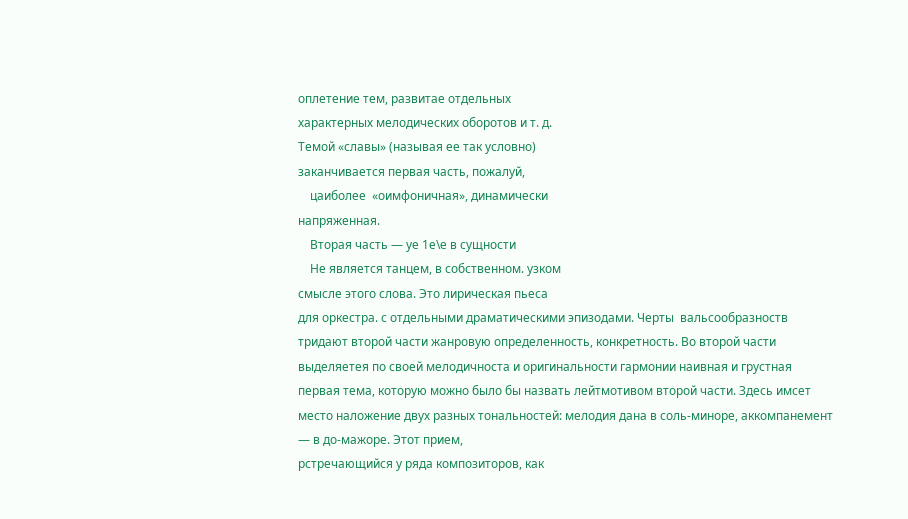оплетение тем, развитае отдельных
характерных мелодических оборотов и т. д.
Темой «славы» (называя ее так условно)
заканчивается первая часть, пожалуй,
    цаиболее  «оимфоничная», динамически
напряженная.
    Вторая часть — уе 1е\е в сущности
    Не является танцем, в собственном. узком
смысле этого слова. Это лирическая пьеса
для оркестра. с отдельными драматическими эпизодами. Черты  вальсообразноств
тридают второй части жанровую определенность, конкретность. Во второй части
выделяетея по своей мелодичноста и оригинальности гармонии наивная и грустная
первая тема, которую можно было бы назвать лейтмотивом второй части. Здесь имсет место наложение двух разных тональностей: мелодия дана в соль-миноре, аккомпанемент — в до-мажоре. Этот прием,
рстречающийся у ряда композиторов, как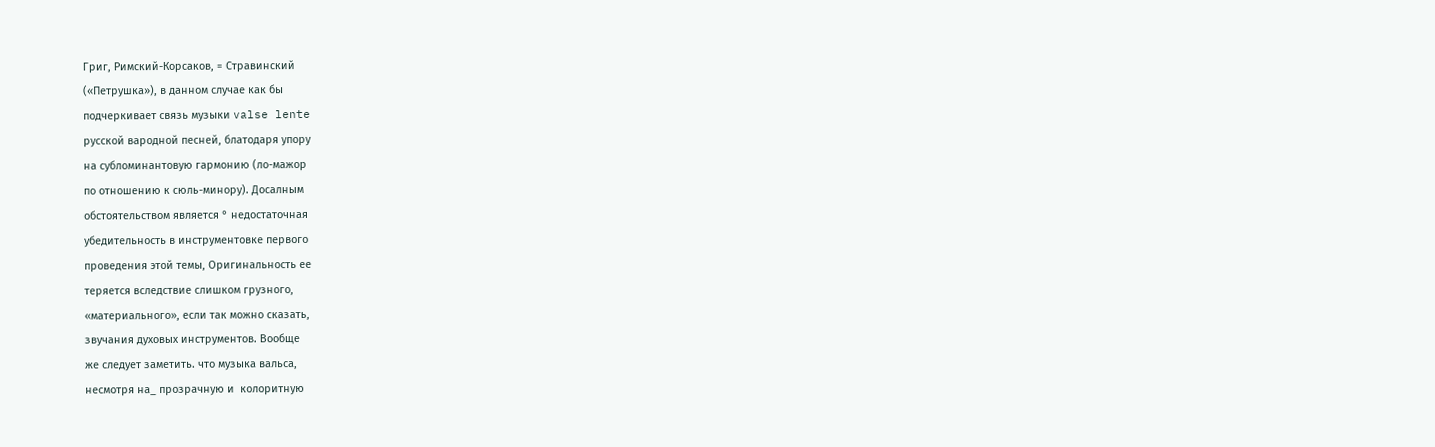Григ, Римский-Корсаков, = Стравинский
(«Петрушка»), в данном случае как бы
подчеркивает связь музыки valse lente
русской вародной песней, блатодаря упору
на субломинантовую гармонию (ло-мажор
по отношению к сюль-минору). Досалным
обстоятельством является ° недостаточная
убедительность в инструментовке первого
проведения этой темы, Оригинальность ее
теряется вследствие слишком грузного,
«материального», если так можно сказать,
звучания духовых инструментов. Вообще
же следует заметить. что музыка вальса,
несмотря на_ прозрачную и  колоритную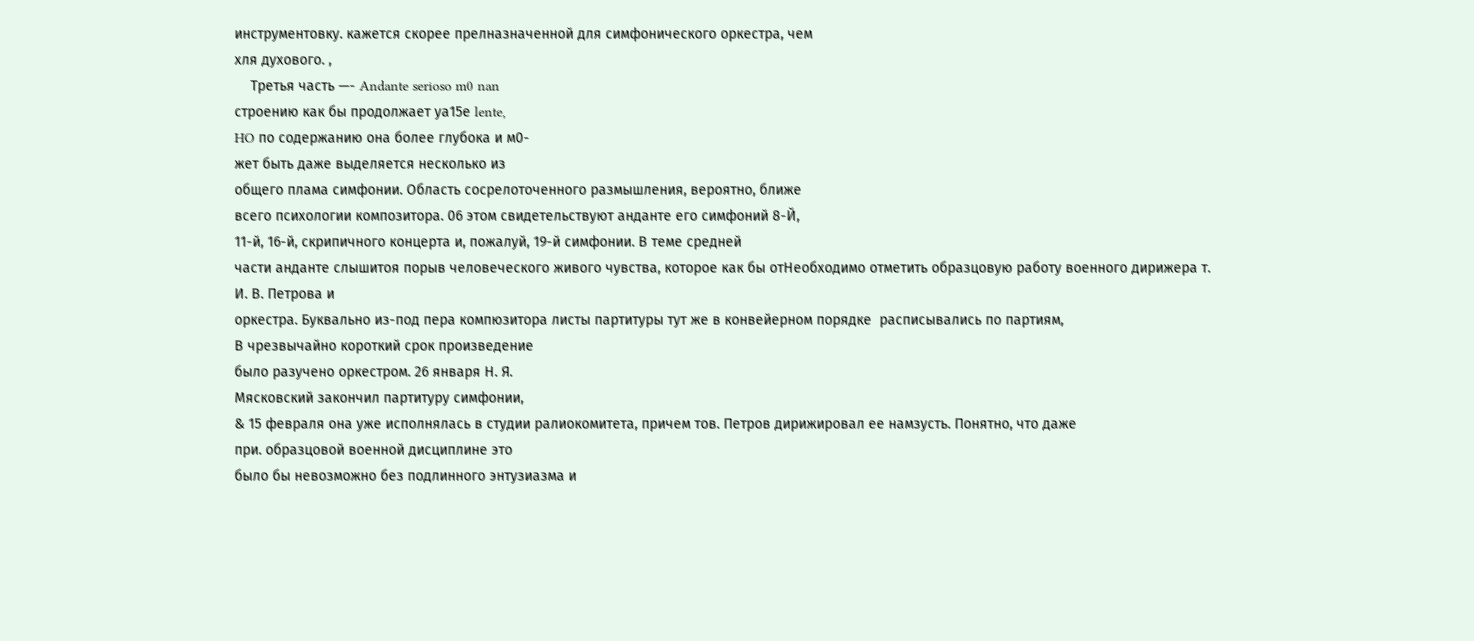инструментовку. кажется скорее прелназначенной для симфонического оркестра, чем
хля духового. ,
    Третья часть —- Andante serioso m0 nan
строению как бы продолжает уа15е lente,
HO по содержанию она более глубока и м0-
жет быть даже выделяется несколько из
общего плама симфонии. Область сосрелоточенного размышления, вероятно, ближе
всего психологии композитора. 06 этом свидетельствуют анданте его симфоний 8-Й,
11-й, 16-й, скрипичного концерта и, пожалуй, 19-й симфонии. В теме средней
части анданте слышитоя порыв человеческого живого чувства, которое как бы отНеобходимо отметить образцовую работу военного дирижера т. И. В. Петрова и
оркестра. Буквально из-под пера компюзитора листы партитуры тут же в конвейерном порядке  расписывались по партиям,
В чрезвычайно короткий срок произведение
было разучено оркестром. 26 января Н. Я.
Мясковский закончил партитуру симфонии,
& 15 февраля она уже исполнялась в студии ралиокомитета, причем тов. Петров дирижировал ее намзусть. Понятно, что даже
при. образцовой военной дисциплине это
было бы невозможно без подлинного энтузиазма и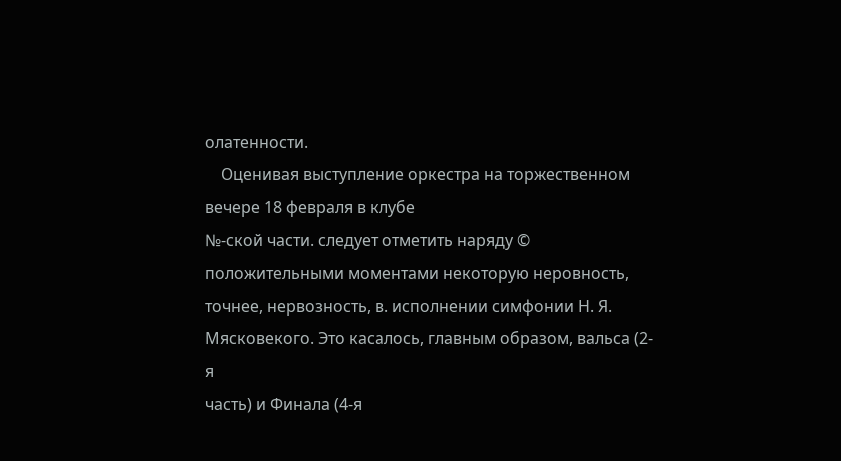олатенности.
    Оценивая выступление оркестра на торжественном вечере 18 февраля в клубе
№-ской части. следует отметить наряду ©
положительными моментами некоторую неровность, точнее, нервозность, в. исполнении симфонии Н. Я. Мясковекого. Это касалось, главным образом, вальса (2-я
часть) и Финала (4-я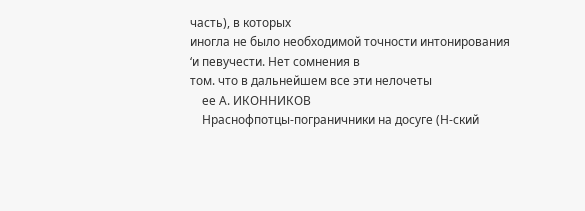часть), в которых
иногла не было необходимой точности интонирования ‘и певучести. Нет сомнения в
том. что в дальнейшем все эти нелочеты
    ее А. ИКОННИКОВ
    Нраснофпотцы-пограничники на досуге (Н-ский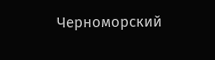Черноморский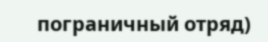пограничный отряд)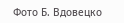Фото Б. Вдовецко